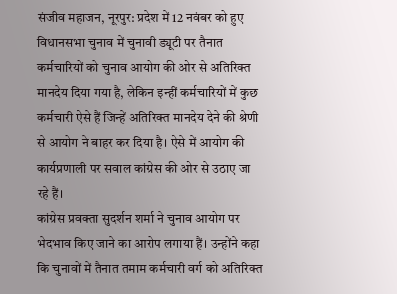संजीव महाजन, नूरपुर: प्रदेश में 12 नवंबर को हुए विधानसभा चुनाव में चुनावी ड्यूटी पर तैनात कर्मचारियों को चुनाव आयोग की ओर से अतिरिक्त मानदेय दिया गया है, लेकिन इन्हीं कर्मचारियों में कुछ कर्मचारी ऐसे हैं जिन्हें अतिरिक्त मानदेय देने की श्रेणी से आयोग ने बाहर कर दिया है। ऐसे में आयोग की कार्यप्रणाली पर सवाल कांग्रेस की ओर से उठाए जा रहे हैं।
कांग्रेस प्रवक्ता सुदर्शन शर्मा ने चुनाव आयोग पर भेदभाव किए जाने का आरोप लगाया हैं। उन्होंने कहा कि चुनावों में तैनात तमाम कर्मचारी वर्ग को अतिरिक्त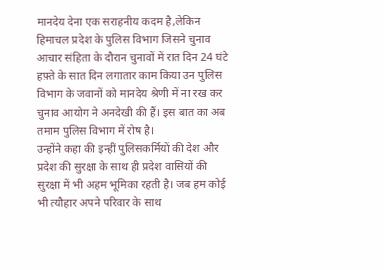मानदेय देना एक सराहनीय कदम है,लेकिन हिमाचल प्रदेश के पुलिस विभाग जिसने चुनाव आचार संहिता के दौरान चुनावों में रात दिन 24 घंटे हफ़्ते के सात दिन लगातार काम किया उन पुलिस विभाग के जवानों को मानदेय श्रेणी में ना रख कर चुनाव आयोग ने अनदेखी की हैं। इस बात का अब तमाम पुलिस विभाग में रोष है।
उन्होंने कहा की इन्हीं पुलिसकर्मियों की देश और प्रदेश की सुरक्षा के साथ ही प्रदेश वासियों की सुरक्षा में भी अहम भूमिका रहती है। जब हम कोई भी त्यौहार अपने परिवार के साथ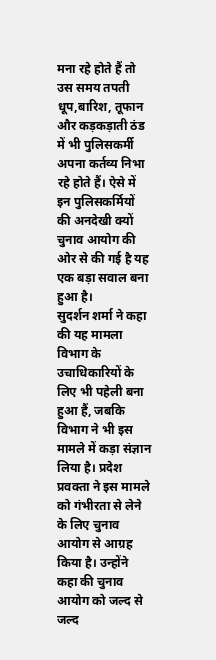मना रहे होते हैं तो उस समय तपती धूप,बारिश, तूफान और कड़कड़ाती ठंड में भी पुलिसकर्मी अपना कर्तव्य निभा रहे होते हैं। ऐसे में इन पुलिसकर्मियों की अनदेखी क्यों चुनाव आयोग की ओर से की गई है यह एक बड़ा सवाल बना हुआ है।
सुदर्शन शर्मा ने कहा की यह मामला विभाग के उचाधिकारियों के लिए भी पहेली बना हुआ हैं, जबकि विभाग ने भी इस मामले में कड़ा संज्ञान लिया है। प्रदेश प्रवक्ता ने इस मामले को गंभीरता से लेने के लिए चुनाव आयोग से आग्रह किया है। उन्होंने कहा की चुनाव आयोग को जल्द से जल्द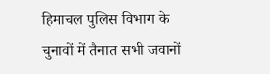हिमाचल पुलिस विभाग के चुनावों में तैनात सभी जवानों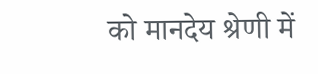को मानदेय श्रेणी में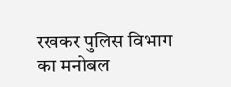रखकर पुलिस विभाग का मनोबल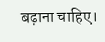बढ़ाना चाहिए।